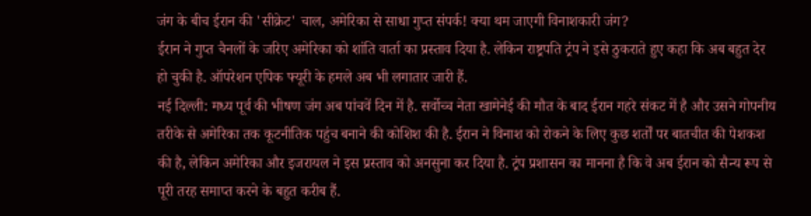जंग के बीच ईरान की 'सीक्रेट' चाल, अमेरिका से साधा गुप्त संपर्क! क्या थम जाएगी विनाशकारी जंग?
ईरान ने गुप्त चैनलों के जरिए अमेरिका को शांति वार्ता का प्रस्ताव दिया है. लेकिन राष्ट्रपति ट्रंप ने इसे ठुकराते हुए कहा कि अब बहुत देर हो चुकी है. ऑपरेशन एपिक फ्यूरी के हमले अब भी लगातार जारी हैं.
नई दिल्ली: मध्य पूर्व की भीषण जंग अब पांचवें दिन में है. सर्वोच्च नेता खामेनेई की मौत के बाद ईरान गहरे संकट में है और उसने गोपनीय तरीके से अमेरिका तक कूटनीतिक पहुंच बनाने की कोशिश की है. ईरान ने विनाश को रोकने के लिए कुछ शर्तों पर बातचीत की पेशकश की है, लेकिन अमेरिका और इजरायल ने इस प्रस्ताव को अनसुना कर दिया है. ट्रंप प्रशासन का मानना है कि वे अब ईरान को सैन्य रूप से पूरी तरह समाप्त करने के बहुत करीब हैं.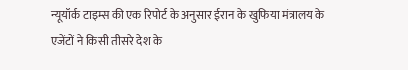न्यूयॉर्क टाइम्स की एक रिपोर्ट के अनुसार ईरान के खुफिया मंत्रालय के एजेंटों ने किसी तीसरे देश के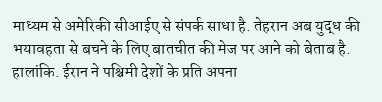माध्यम से अमेरिकी सीआईए से संपर्क साधा है. तेहरान अब युद्ध की भयावहता से बचने के लिए बातचीत की मेज पर आने को बेताब है. हालांकि. ईरान ने पश्चिमी देशों के प्रति अपना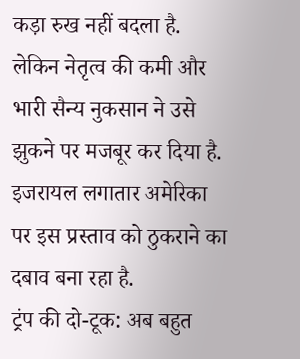कड़ा रुख नहीं बदला है. लेकिन नेतृत्व की कमी और भारी सैन्य नुकसान ने उसे झुकने पर मजबूर कर दिया है. इजरायल लगातार अमेरिका पर इस प्रस्ताव को ठुकराने का दबाव बना रहा है.
ट्रंप की दो-टूक: अब बहुत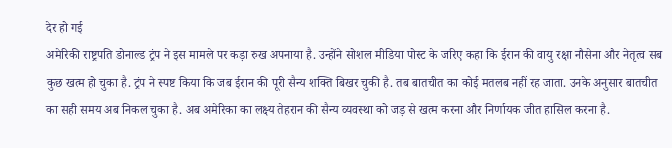देर हो गई
अमेरिकी राष्ट्रपति डोनाल्ड ट्रंप ने इस मामले पर कड़ा रुख अपनाया है. उन्होंने सोशल मीडिया पोस्ट के जरिए कहा कि ईरान की वायु रक्षा नौसेना और नेतृत्व सब कुछ खत्म हो चुका है. ट्रंप ने स्पष्ट किया कि जब ईरान की पूरी सैन्य शक्ति बिखर चुकी है. तब बातचीत का कोई मतलब नहीं रह जाता. उनके अनुसार बातचीत का सही समय अब निकल चुका है. अब अमेरिका का लक्ष्य तेहरान की सैन्य व्यवस्था को जड़ से खत्म करना और निर्णायक जीत हासिल करना है.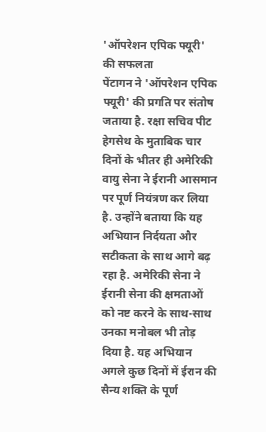'ऑपरेशन एपिक फ्यूरी' की सफलता
पेंटागन ने 'ऑपरेशन एपिक फ्यूरी' की प्रगति पर संतोष जताया है. रक्षा सचिव पीट हेगसेथ के मुताबिक चार दिनों के भीतर ही अमेरिकी वायु सेना ने ईरानी आसमान पर पूर्ण नियंत्रण कर लिया है. उन्होंने बताया कि यह अभियान निर्दयता और सटीकता के साथ आगे बढ़ रहा है. अमेरिकी सेना ने ईरानी सेना की क्षमताओं को नष्ट करने के साथ-साथ उनका मनोबल भी तोड़ दिया है. यह अभियान अगले कुछ दिनों में ईरान की सैन्य शक्ति के पूर्ण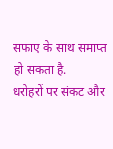सफाए के साथ समाप्त हो सकता है.
धरोहरों पर संकट और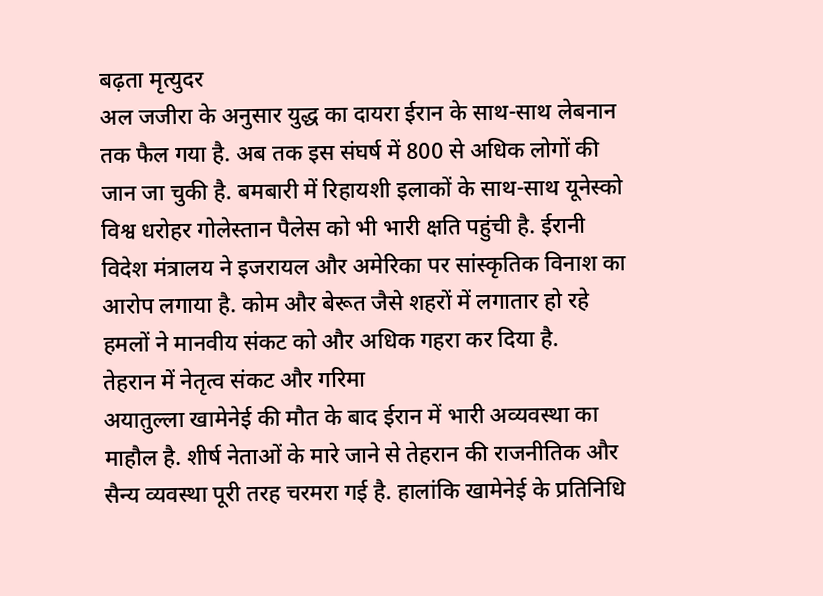बढ़ता मृत्युदर
अल जजीरा के अनुसार युद्ध का दायरा ईरान के साथ-साथ लेबनान तक फैल गया है. अब तक इस संघर्ष में 800 से अधिक लोगों की जान जा चुकी है. बमबारी में रिहायशी इलाकों के साथ-साथ यूनेस्को विश्व धरोहर गोलेस्तान पैलेस को भी भारी क्षति पहुंची है. ईरानी विदेश मंत्रालय ने इजरायल और अमेरिका पर सांस्कृतिक विनाश का आरोप लगाया है. कोम और बेरूत जैसे शहरों में लगातार हो रहे हमलों ने मानवीय संकट को और अधिक गहरा कर दिया है.
तेहरान में नेतृत्व संकट और गरिमा
अयातुल्ला खामेनेई की मौत के बाद ईरान में भारी अव्यवस्था का माहौल है. शीर्ष नेताओं के मारे जाने से तेहरान की राजनीतिक और सैन्य व्यवस्था पूरी तरह चरमरा गई है. हालांकि खामेनेई के प्रतिनिधि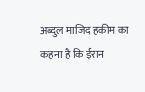अब्दुल माजिद हकीम का कहना है कि ईरान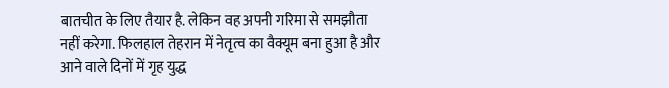बातचीत के लिए तैयार है. लेकिन वह अपनी गरिमा से समझौता नहीं करेगा. फिलहाल तेहरान में नेतृत्व का वैक्यूम बना हुआ है और आने वाले दिनों में गृह युद्ध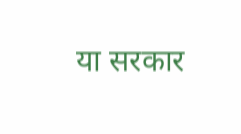या सरकार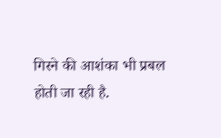गिरने की आशंका भी प्रबल होती जा रही है.